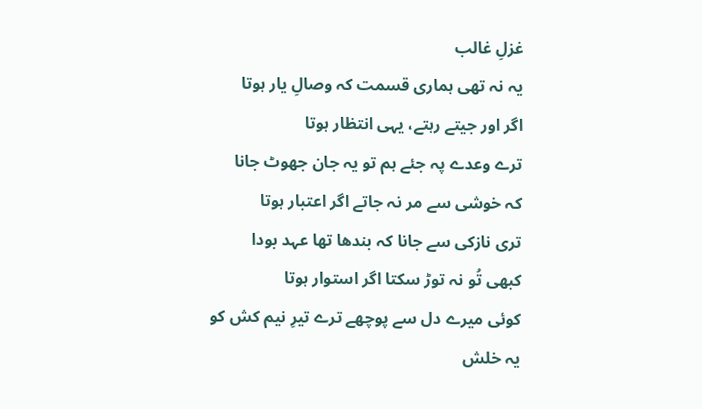غزلِ غالب
یہ نہ تھی ہماری قسمت کہ وصالِ یار ہوتا
اگر اور جیتے رہتے، یہی انتظار ہوتا
ترے وعدے پہ جئے ہم تو یہ جان جھوٹ جانا
کہ خوشی سے مر نہ جاتے اگر اعتبار ہوتا
تری نازکی سے جانا کہ بندھا تھا عہد بودا
کبھی تُو نہ توڑ سکتا اگر استوار ہوتا
کوئی میرے دل سے پوچھے ترے تیرِ نیم کش کو
یہ خلش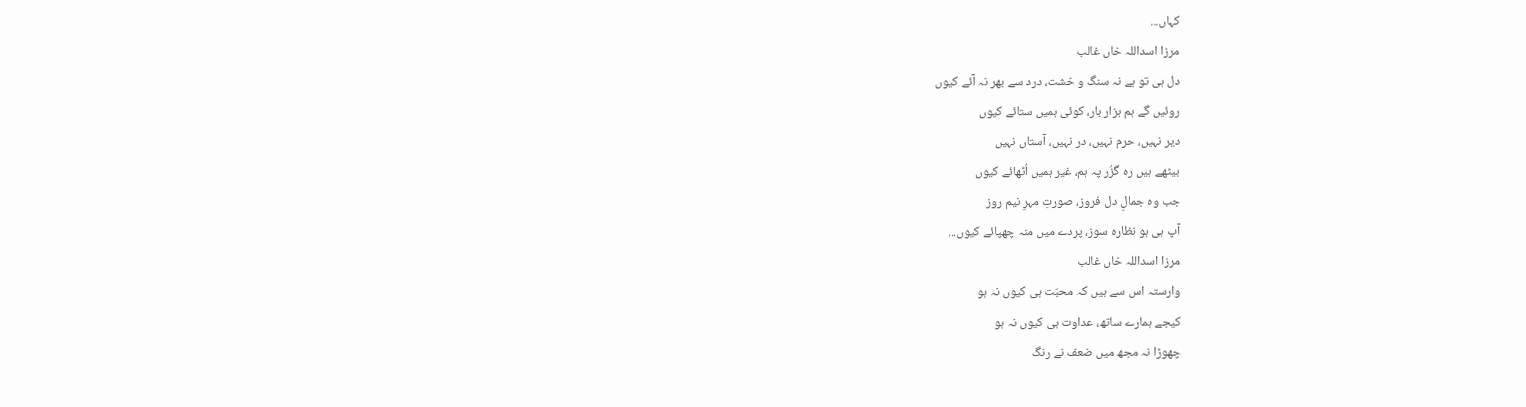کہاں...
مرزا اسداللہ خاں غالب
دل ہی تو ہے نہ سنگ و خشت، درد سے بھر نہ آئے کیوں
روئیں گے ہم ہزار بار، کوئی ہمیں ستائے کیوں
دیر نہیں، حرم نہیں، در نہیں، آستاں نہیں
بیٹھے ہیں رہ گزُر پہ ہم، غیر ہمیں اُٹھائے کیوں
جب وہ جمالِ دل فروز، صورتِ مہرِ نیم روز
آپ ہی ہو نظارہ سوز، پردے میں منہ چھپائے کیوں...
مرزا اسداللہ خاں غالب
وارستہ اس سے ہیں کہ محبّت ہی کیوں نہ ہو
کیجے ہمارے ساتھ، عداوت ہی کیوں نہ ہو
چھوڑا نہ مجھ میں ضعف نے رنگ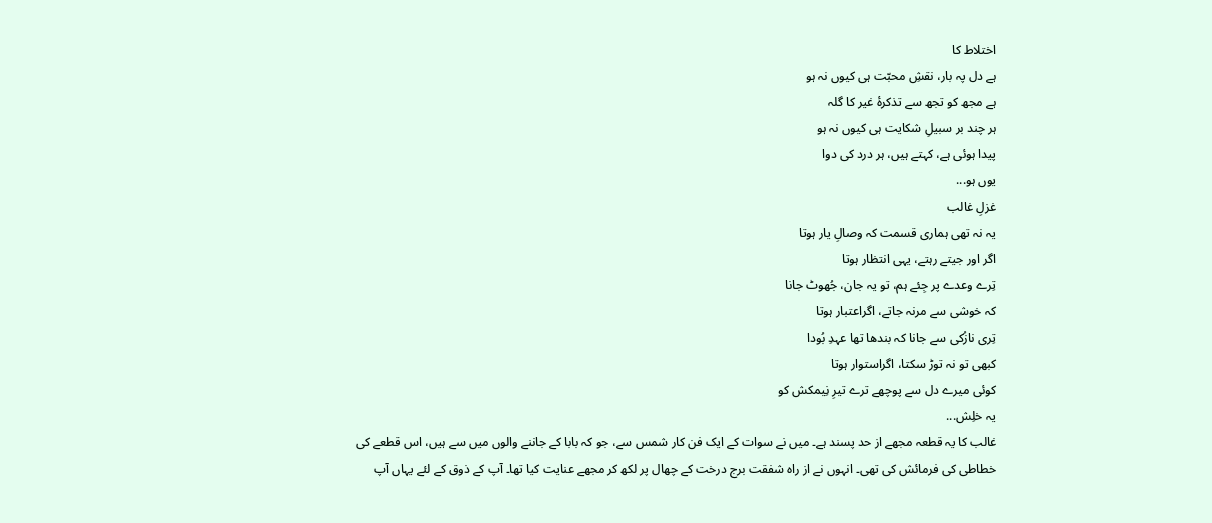اختلاط کا
ہے دل پہ بار، نقشِ محبّت ہی کیوں نہ ہو
ہے مجھ کو تجھ سے تذکرۂ غیر کا گلہ
ہر چند بر سبیلِ شکایت ہی کیوں نہ ہو
پیدا ہوئی ہے، کہتے ہیں، ہر درد کی دوا
یوں ہو...
غزلِ غالب
یہ نہ تھی ہماری قسمت کہ وصالِ یار ہوتا
اگر اور جیتے رہتے، یہی انتظار ہوتا
تِرے وعدے پر جِئے ہم، تو یہ جان، جُھوٹ جانا
کہ خوشی سے مرنہ جاتے، اگراعتبار ہوتا
تِری نازُکی سے جانا کہ بندھا تھا عہدِ بُودا
کبھی تو نہ توڑ سکتا، اگراستوار ہوتا
کوئی میرے دل سے پوچھے ترے تیرِ نِیمکش کو
یہ خلِش...
غالب کا یہ قطعہ مجھے از حد پسند ہے۔ میں نے سوات کے ایک فن کار شمس سے، جو کہ بابا کے جاننے والوں میں سے ہیں، اس قطعے کی خطاطی کی فرمائش کی تھی۔ انہوں نے از راہ شفقت برج درخت کے چھال پر لکھ کر مجھے عنایت کیا تھا۔ آپ کے ذوق کے لئے یہاں آپ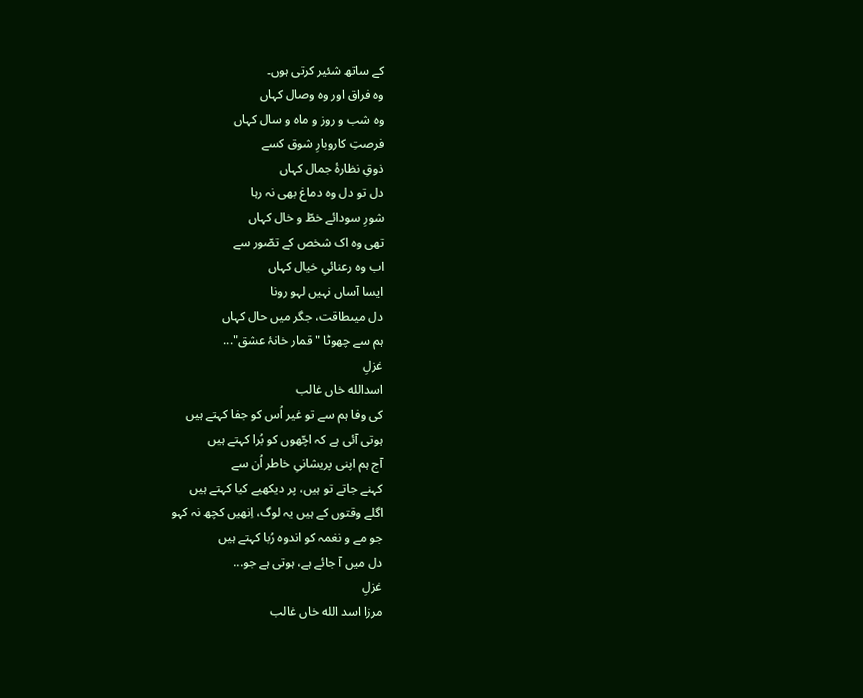کے ساتھ شئیر کرتی ہوں۔
وہ فراق اور وہ وصال کہاں
وہ شب و روز و ماہ و سال کہاں
فرصتِ کاروبارِ شوق کسے
ذوقِ نظارۂ جمال کہاں
دل تو دل وہ دماغ بھی نہ رہا
شورِ سودائے خطّ و خال کہاں
تھی وہ اک شخص کے تصّور سے
اب وہ رعنائیِ خیال کہاں
ایسا آساں نہیں لہو رونا
دل میںطاقت، جگر میں حال کہاں
ہم سے چھوٹا "قمار خانۂ عشق"...
غزلِ
اسدالله خاں غالب
کی وفا ہم سے تو غیر اُس کو جفا کہتے ہیں
ہوتی آئی ہے کہ اچّھوں کو بُرا کہتے ہیں
آج ہم اپنی پریشانیِ خاطر اُن سے
کہنے جاتے تو ہیں، پر دیکھیے کیا کہتے ہیں
اگلے وقتوں کے ہیں یہ لوگ، اِنھیں کچھ نہ کہو
جو مے و نغمہ کو اندوہ رُبا کہتے ہیں
دل میں آ جائے ہے، ہوتی ہے جو...
غزلِ
مرزا اسد الله خاں غالب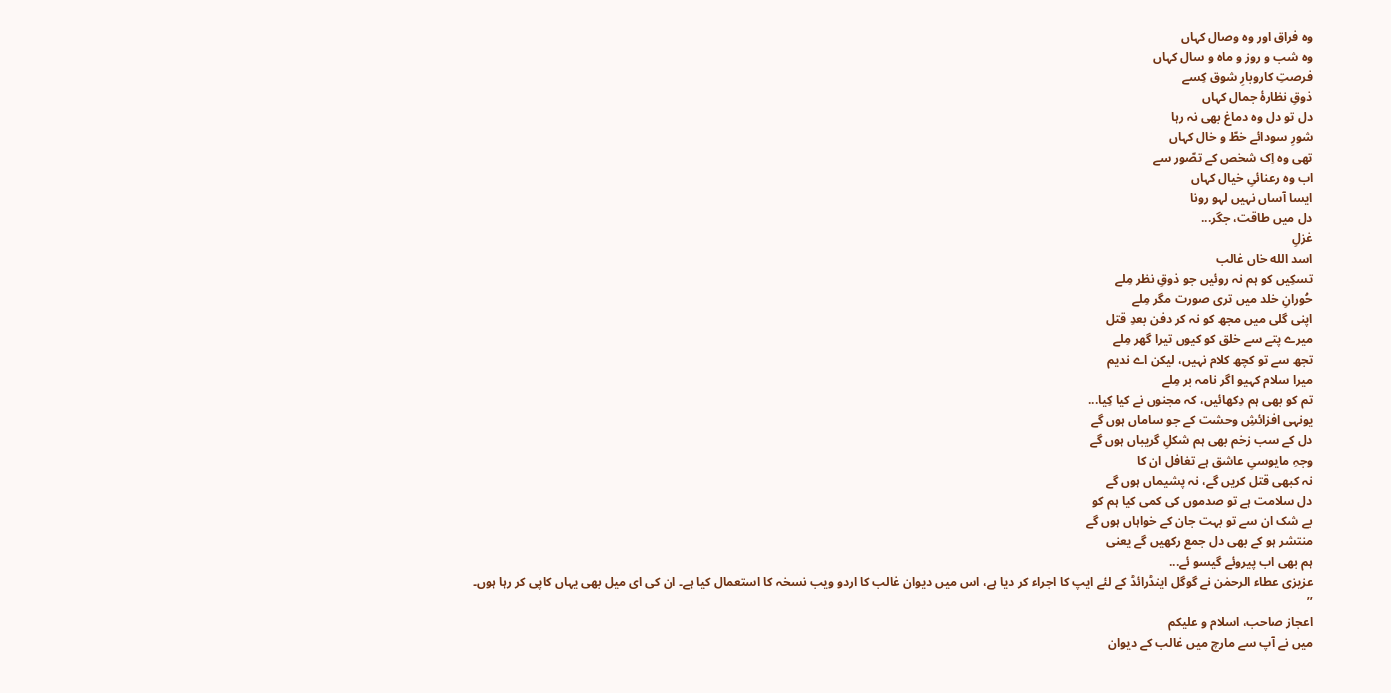وہ فراق اور وہ وصال کہاں
وہ شب و روز و ماہ و سال کہاں
فرصتِ کاروبارِ شوق کِسے
ذوقِ نظارۂ جمال کہاں
دل تو دل وہ دماغ بھی نہ رہا
شورِ سودائے خطّ و خال کہاں
تھی وہ اِک شخص کے تصّور سے
اب وہ رعنائیِ خیال کہاں
ایسا آساں نہیں لہو رونا
دل میں طاقت، جگر...
غزلِ
اسد الله خاں غالب
تسکِیں کو ہم نہ روئیں جو ذوقِ نظر مِلے
حُورانِ خلد میں تری صورت مگر مِلے
اپنی گلی میں مجھ کو نہ کر دفن بعدِ قتل
میرے پتے سے خلق کو کیوں تیرا گھر مِلے
تجھ سے تو کچھ کلام نہیں، لیکن اے ندیم
میرا سلام کہیو اگر نامہ بر مِلے
تم کو بھی ہم دِکھائیں، کہ مجنوں نے کیا کِیا...
یونہی افزائشِ وحشت کے جو ساماں ہوں گے
دل کے سب زخم بھی ہم شکلِ گریباں ہوں گے
وجہِ مایوسیِ عاشق ہے تغافل ان کا
نہ کبھی قتل کریں گے، نہ پشیماں ہوں گے
دل سلامت ہے تو صدموں کی کمی کیا ہم کو
بے شک ان سے تو بہت جان کے خواہاں ہوں گے
منتشر ہو کے بھی دل جمع رکھیں گے یعنی
ہم بھی اب پیروئے گیسو ئے...
عزیزی عطاء الرحمٰن نے گوگل اینڈرائڈ کے لئے ایپ کا اجراء کر دیا ہے، اس میں دیوان غالب کا اردو ویب نسخہ کا استعمال کیا ہے۔ ان کی ای میل بھی یہاں کاپی کر رہا ہوں۔
’’
اعجاز صاحب، اسلام و علیکم
میں نے آپ سے مارچ میں غالب کے دیوان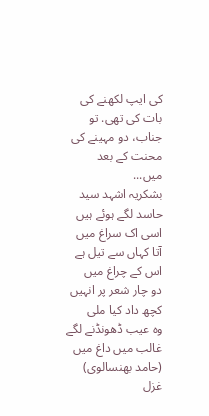کی ایپ لکھنے کی بات کی تھی. تو جناب، دو مہینے کی محنت کے بعد میں...
بشکریہ اشہد سید
حاسد لگے ہوئے ہیں اسی اک سراغ میں
آتا کہاں سے تیل ہے اس کے چراغ میں
دو چار شعر پر انہیں کچھ داد کیا ملی
وہ عیب ڈھونڈنے لگے غالب میں داغ میں
(حامد بھنسالوی)
غزل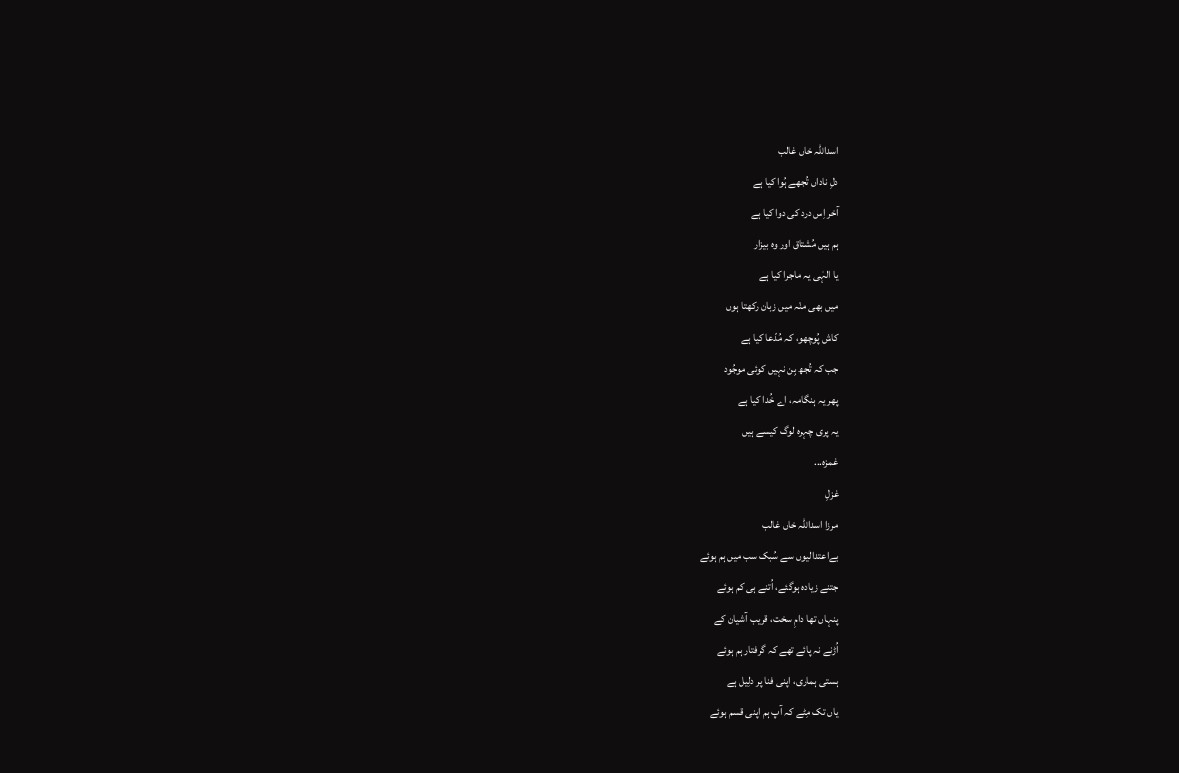اسداللہ خاں غالب
دلِ ناداں تُجھے ہُوا کیا ہے
آخر اِس درد کی دوا کیا ہے
ہم ہیں مُشتاق اور وہ بیزار
یا الہٰی یہ ماجرا کیا ہے
میں بھی منْہ میں زبان رکھتا ہوں
کاش پُوچھو، کہ مُدّعا کیا ہے
جب کہ تُجھ بِن نہیں کوئی موجُود
پھر یہ ہنگامہ، اے خُدا کیا ہے
یہ پری چہرہ لوگ کیسے ہیں
غمزہ...
غزلِ
مرزا اسداللہ خاں غالب
بےاعتدالیوں سے سُبک سب میں ہم ہوئے
جتنے زیادہ ہوگئے، اُتنے ہی کم ہوئے
پنہاں تھا دامِ سخت، قریب آشیان کے
اُڑنے نہ پائے تھے کہ گرفتار ہم ہوئے
ہستی ہماری، اپنی فنا پر دلِیل ہے
یاں تک مِٹے کہ آپ ہم اپنی قسم ہوئے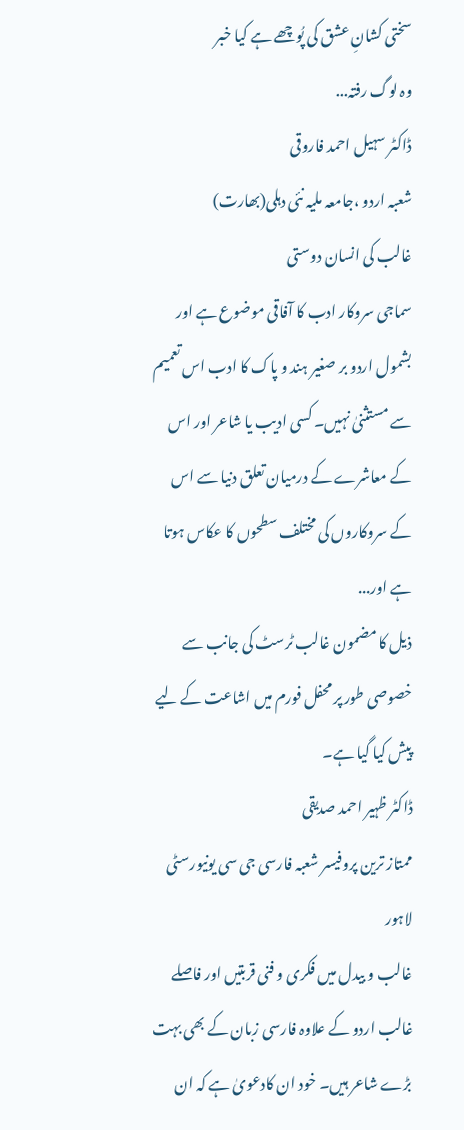سختی کشانِ عشق کی پُوچھے ہے کیا خبر
وہ لوگ رفتہ...
ڈاکٹر سہیل احمد فاروقی
شعبہ اردو ،جامعہ ملیہ نئی دہلی(بھارت)
غالب کی انسان دوستی
سماجی سروکار ادب کا آفاقی موضوع ہے اور بشمول اردو بر صغیر ہند و پاک کا ادب اس تعمیم سے مستثنیٰ نہیں۔ کسی ادیب یا شاعر اور اس کے معاشرے کے درمیان تعلق دنیا سے اس کے سروکاروں کی مختلف سطحوں کا عکاس ہوتا ہے اور...
ذیل کا مضمون غالب ٹرسٹ کی جانب سے خصوصی طور پر محفل فورم میں اشاعت کے لیے پیش کیا گیا ہے۔
ڈاکٹر ظہیر احمد صدیقی
ممتاز ترین پروفیسر شعبہ فارسی جی سی یونیورسٹی لاہور
غالب و بیدل میں فکری و فنی قربتیں اور فاصلے
غالب اردو کے علاوہ فارسی زبان کے بھی بہت بڑے شاعر ہیں۔ خود ان کادعویٰ ہے کہ ان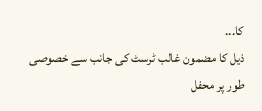کا...
ذیل کا مضمون غالب ٹرسٹ کی جانب سے خصوصی طور پر محفل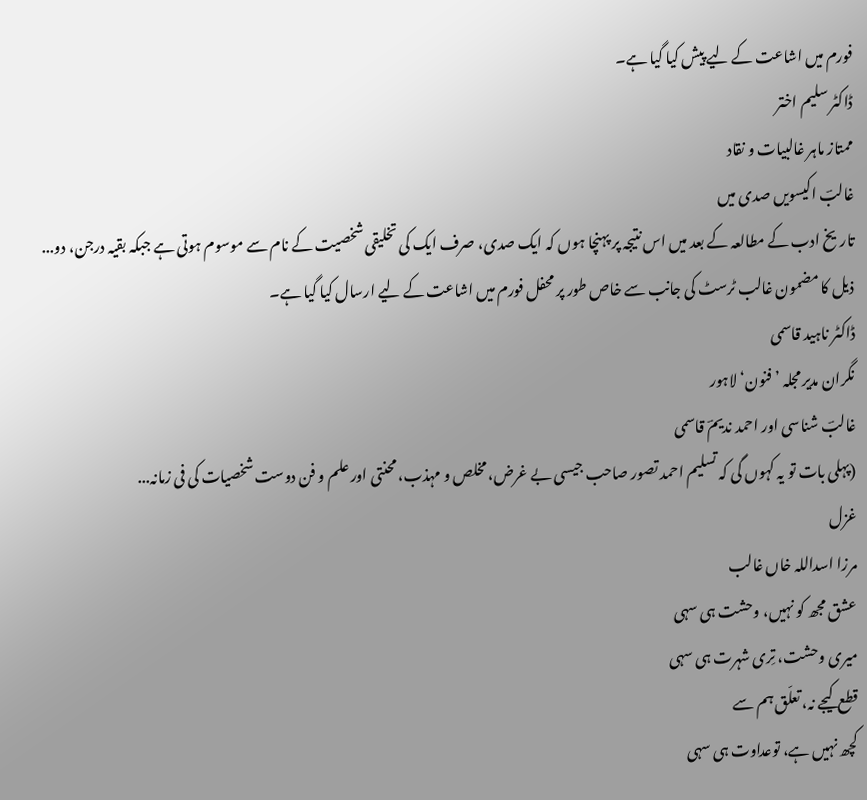فورم میں اشاعت کے لیے پیش کیا گیا ہے۔
ڈاکٹر سلیم اختر
ممتاز ماہر غالبیات و نقاد
غالبؔ اکیسویں صدی میں
تاریخ ادب کے مطالعہ کے بعد میں اس نتیجہ پر پہنچا ہوں کہ ایک صدی، صرف ایک کی تخلیقی شخصیت کے نام سے موسوم ہوتی ہے جبکہ بقیہ درجن، دو...
ذیل کا مضمون غالب ٹرسٹ کی جانب سے خاص طور پر محفل فورم میں اشاعت کے لیے ارسال کیا گیا ہے۔
ڈاکٹر ناہید قاسمی
نگران مدیر مجلہ ’فنون‘ لاہور
غالبؔ شناسی اور احمد ندیمؔ قاسمی
(پہلی بات تو یہ کہوں گی کہ تسلیم احمد تصور صاحب جیسی بے غرض، مخلص و مہذب، محنتی اور علم و فن دوست شخصیات کی فی زمانہ...
غزل
مرزا اسداللہ خاں غالب
عشق مجھ کو نہیں، وحشت ہی سہی
میری وحشت، تِری شہرت ہی سہی
قطع کیجے نہ، تعلّق ہم سے
کچھ نہیں ہے، توعداوت ہی سہی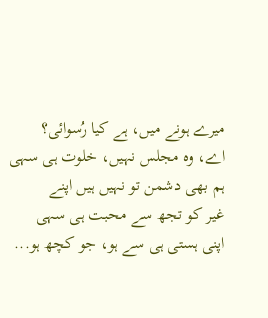میرے ہونے میں، ہے کیا رُسوائی؟
اے، وہ مجلس نہیں، خلوت ہی سہی
ہم بھی دشمن تو نہیں ہیں اپنے
غیر کو تجھ سے محبت ہی سہی
اپنی ہستی ہی سے ہو، جو کچھ ہو...